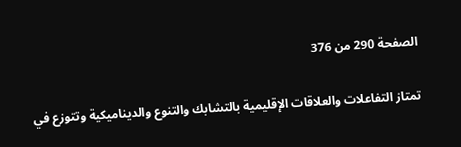الصفحة 290 من 376

تمتاز التفاعلات والعلاقات الإقليمية بالتشابك والتنوع والديناميكية وتتوزع في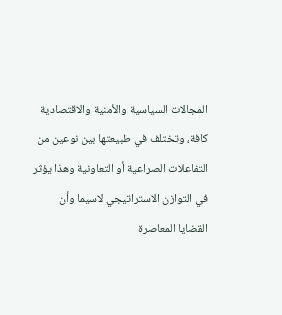المجالات السياسية والأمنية والاقتصادية كافة، وتختلف في طبيعتها بين نوعين من التفاعلات الصراعية أو التعاونية وهذا يؤثر في التوازن الاستراتيجي لاسيما وأن القضايا المعاصرة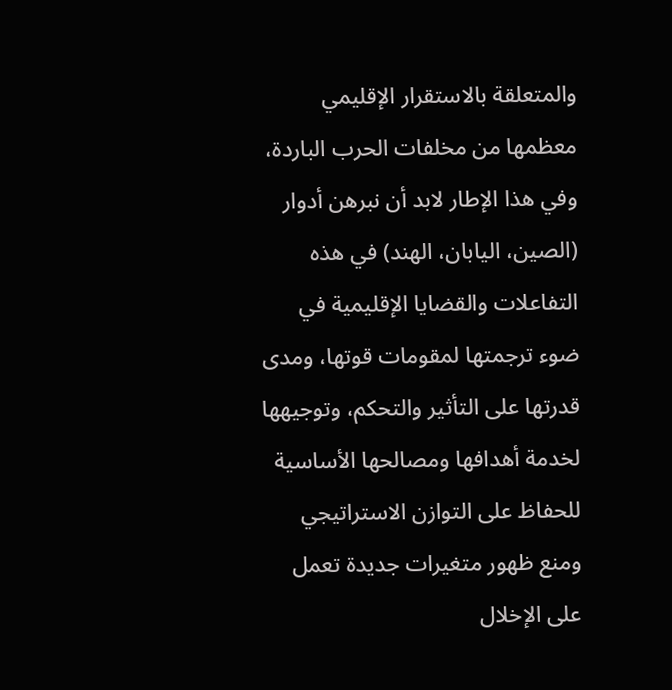والمتعلقة بالاستقرار الإقليمي معظمها من مخلفات الحرب الباردة، وفي هذا الإطار لابد أن نبرهن أدوار (الصين، اليابان، الهند) في هذه التفاعلات والقضايا الإقليمية في ضوء ترجمتها لمقومات قوتها، ومدى قدرتها على التأثير والتحكم، وتوجيهها لخدمة أهدافها ومصالحها الأساسية للحفاظ على التوازن الاستراتيجي ومنع ظهور متغيرات جديدة تعمل على الإخلال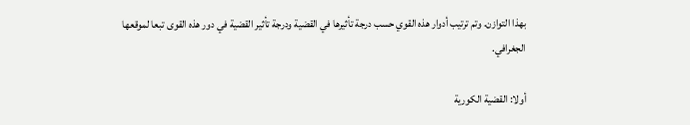بهذا التوازن. وتم ترتيب أدوار هذه القوي حسب درجة تأثيرها في القضية ودرجة تأثير القضية في دور هذه القوى تبعا لموقعها الجغرافي.

أولا: القضية الكورية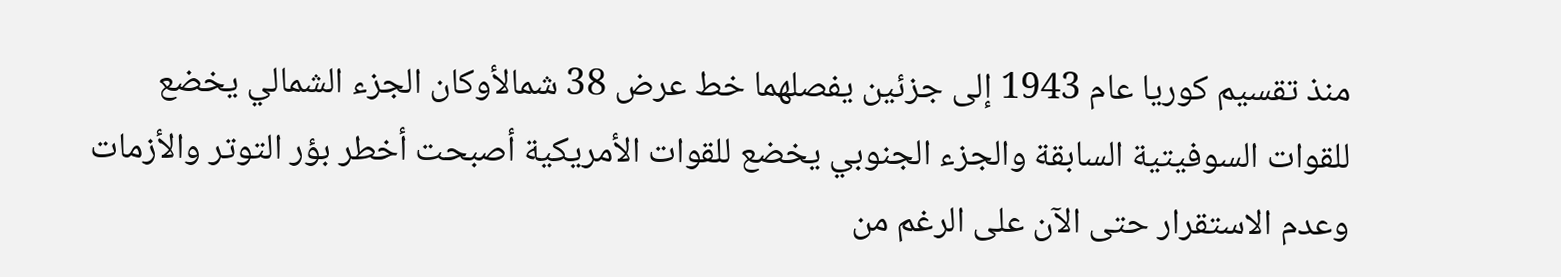منذ تقسيم کوريا عام 1943 إلى جزئين يفصلهما خط عرض 38 شمالأوكان الجزء الشمالي يخضع للقوات السوفيتية السابقة والجزء الجنوبي يخضع للقوات الأمريكية أصبحت أخطر بؤر التوتر والأزمات وعدم الاستقرار حتى الآن على الرغم من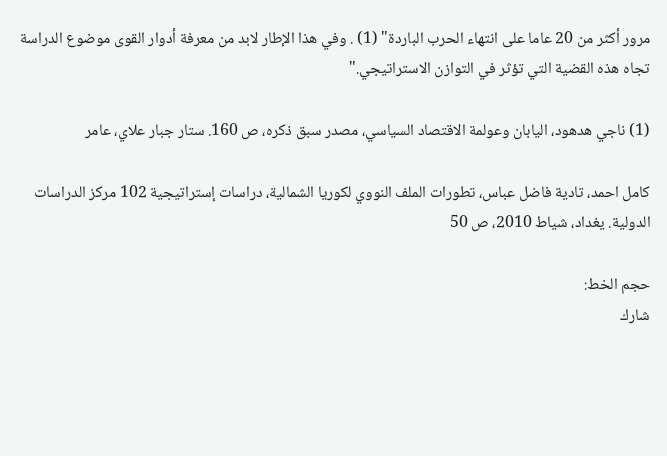مرور أكثر من 20 عاما على انتهاء الحرب الباردة" (1) . وفي هذا الإطار لابد من معرفة أدوار القوى موضوع الدراسة تجاه هذه القضية التي تؤثر في التوازن الاستراتيجي."

(1) ناجي هدهود، اليابان وعولمة الاقتصاد السياسي، مصدر سبق ذكره، ص 160. ستار جبار علاي، عامر

کامل احمد، تادية فاضل عباس، تطورات الملف النووي لكوريا الشمالية، دراسات إستراتيجية 102 مركز الدراسات الدولية. يغداد، شياط 2010، ص 50

حجم الخط:
شارك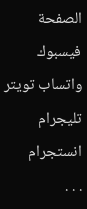الصفحة
فيسبوك واتساب تويتر تليجرام انستجرام
. . .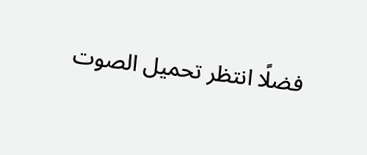فضلًا انتظر تحميل الصوت